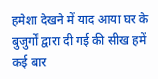हमेशा देखने में याद आया घर के बुजुर्गों द्वारा दी गई की सीख हमें कई बार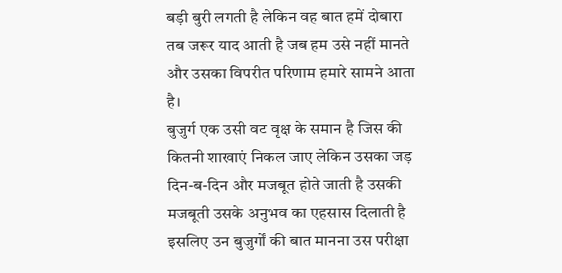बड़ी बुरी लगती है लेकिन वह बात हमें दोबारा तब जरूर याद आती है जब हम उसे नहीं मानते और उसका विपरीत परिणाम हमारे सामने आता है।
बुजुर्ग एक उसी वट वृक्ष के समान है जिस की कितनी शाखाएं निकल जाए लेकिन उसका जड़ दिन-ब-दिन और मजबूत होते जाती है उसकी मजबूती उसके अनुभव का एहसास दिलाती है इसलिए उन बुजुर्गों की बात मानना उस परीक्षा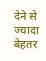देने से ज्यादा बेहतर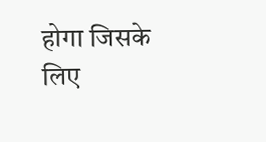होगा जिसके लिए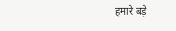हमारे बड़े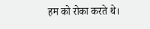हम को रोका करते थे।